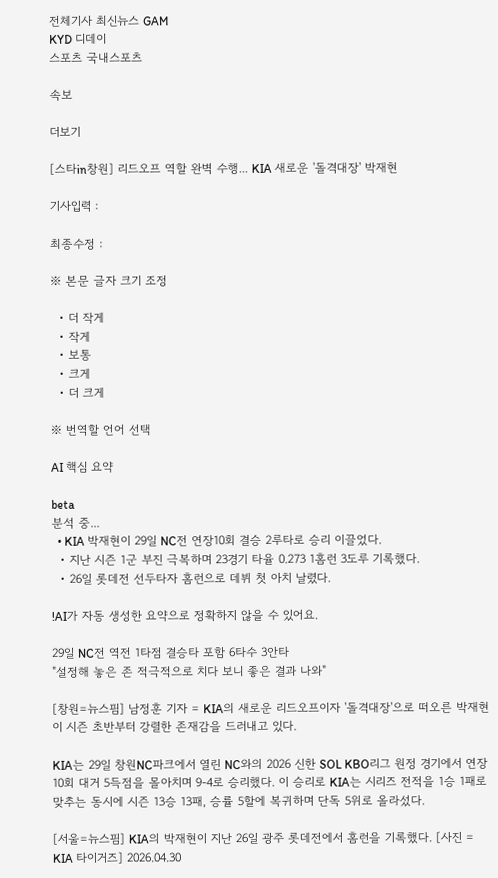전체기사 최신뉴스 GAM
KYD 디데이
스포츠 국내스포츠

속보

더보기

[스타in창원] 리드오프 역할 완벽 수행... KIA 새로운 '돌격대장' 박재현

기사입력 :

최종수정 :

※ 본문 글자 크기 조정

  • 더 작게
  • 작게
  • 보통
  • 크게
  • 더 크게

※ 번역할 언어 선택

AI 핵심 요약

beta
분석 중...
  • KIA 박재현이 29일 NC전 연장10회 결승 2루타로 승리 이끌었다.
  • 지난 시즌 1군 부진 극복하며 23경기 타율 0.273 1홈런 3도루 기록했다.
  • 26일 롯데전 선두타자 홈런으로 데뷔 첫 아치 날렸다.

!AI가 자동 생성한 요약으로 정확하지 않을 수 있어요.

29일 NC전 역전 1타점 결승타 포함 6타수 3안타
"설정해 놓은 존 적극적으로 치다 보니 좋은 결과 나와"

[창원=뉴스핌] 남정훈 기자 = KIA의 새로운 리드오프이자 '돌격대장'으로 떠오른 박재현이 시즌 초반부터 강렬한 존재감을 드러내고 있다.

KIA는 29일 창원NC파크에서 열린 NC와의 2026 신한 SOL KBO리그 원정 경기에서 연장 10회 대거 5득점을 몰아치며 9-4로 승리했다. 이 승리로 KIA는 시리즈 전적을 1승 1패로 맞추는 동시에 시즌 13승 13패, 승률 5할에 복귀하며 단독 5위로 올라섰다.

[서울=뉴스핌] KIA의 박재현이 지난 26일 광주 롯데전에서 홈런을 기록했다. [사진 = KIA 타이거즈] 2026.04.30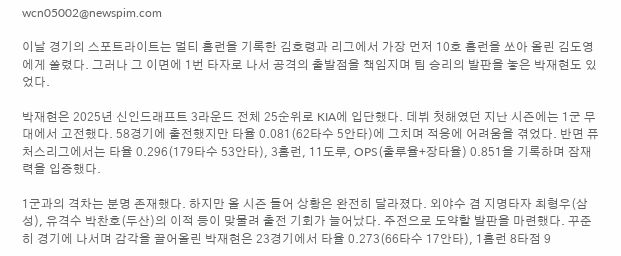wcn05002@newspim.com

이날 경기의 스포트라이트는 멀티 홈런을 기록한 김호령과 리그에서 가장 먼저 10호 홈런을 쏘아 올린 김도영에게 쏠렸다. 그러나 그 이면에 1번 타자로 나서 공격의 출발점을 책임지며 팀 승리의 발판을 놓은 박재현도 있었다.

박재현은 2025년 신인드래프트 3라운드 전체 25순위로 KIA에 입단했다. 데뷔 첫해였던 지난 시즌에는 1군 무대에서 고전했다. 58경기에 출전했지만 타율 0.081(62타수 5안타)에 그치며 적응에 어려움을 겪었다. 반면 퓨처스리그에서는 타율 0.296(179타수 53안타), 3홈런, 11도루, OPS(출루율+장타율) 0.851을 기록하며 잠재력을 입증했다.

1군과의 격차는 분명 존재했다. 하지만 올 시즌 들어 상황은 완전히 달라졌다. 외야수 겸 지명타자 최형우(삼성), 유격수 박찬호(두산)의 이적 등이 맞물려 출전 기회가 늘어났다. 주전으로 도약할 발판을 마련했다. 꾸준히 경기에 나서며 감각을 끌어올린 박재현은 23경기에서 타율 0.273(66타수 17안타), 1홈런 8타점 9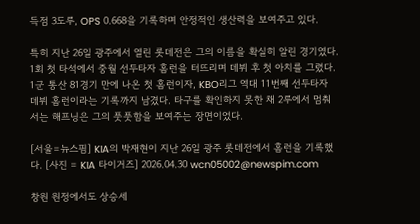득점 3도루, OPS 0.668을 기록하며 안정적인 생산력을 보여주고 있다.

특히 지난 26일 광주에서 열린 롯데전은 그의 이름을 확실히 알린 경기였다. 1회 첫 타석에서 중월 선두타자 홈런을 터뜨리며 데뷔 후 첫 아치를 그렸다. 1군 통산 81경기 만에 나온 첫 홈런이자, KBO리그 역대 11번째 선두타자 데뷔 홈런이라는 기록까지 남겼다. 타구를 확인하지 못한 채 2루에서 멈춰서는 해프닝은 그의 풋풋함을 보여주는 장면이었다.

[서울=뉴스핌] KIA의 박재현이 지난 26일 광주 롯데전에서 홈런을 기록했다. [사진 = KIA 타이거즈] 2026.04.30 wcn05002@newspim.com

창원 원정에서도 상승세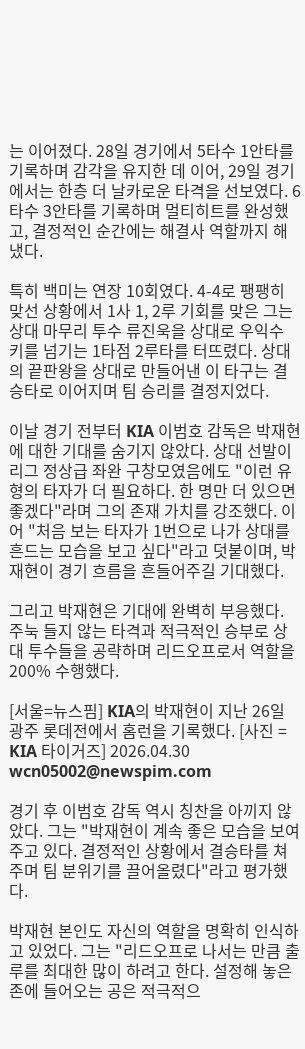는 이어졌다. 28일 경기에서 5타수 1안타를 기록하며 감각을 유지한 데 이어, 29일 경기에서는 한층 더 날카로운 타격을 선보였다. 6타수 3안타를 기록하며 멀티히트를 완성했고, 결정적인 순간에는 해결사 역할까지 해냈다.

특히 백미는 연장 10회였다. 4-4로 팽팽히 맞선 상황에서 1사 1, 2루 기회를 맞은 그는 상대 마무리 투수 류진욱을 상대로 우익수 키를 넘기는 1타점 2루타를 터뜨렸다. 상대의 끝판왕을 상대로 만들어낸 이 타구는 결승타로 이어지며 팀 승리를 결정지었다.

이날 경기 전부터 KIA 이범호 감독은 박재현에 대한 기대를 숨기지 않았다. 상대 선발이 리그 정상급 좌완 구창모였음에도 "이런 유형의 타자가 더 필요하다. 한 명만 더 있으면 좋겠다"라며 그의 존재 가치를 강조했다. 이어 "처음 보는 타자가 1번으로 나가 상대를 흔드는 모습을 보고 싶다"라고 덧붙이며, 박재현이 경기 흐름을 흔들어주길 기대했다.

그리고 박재현은 기대에 완벽히 부응했다. 주눅 들지 않는 타격과 적극적인 승부로 상대 투수들을 공략하며 리드오프로서 역할을 200% 수행했다.

[서울=뉴스핌] KIA의 박재현이 지난 26일 광주 롯데전에서 홈런을 기록했다. [사진 = KIA 타이거즈] 2026.04.30 wcn05002@newspim.com

경기 후 이범호 감독 역시 칭찬을 아끼지 않았다. 그는 "박재현이 계속 좋은 모습을 보여주고 있다. 결정적인 상황에서 결승타를 쳐주며 팀 분위기를 끌어올렸다"라고 평가했다.

박재현 본인도 자신의 역할을 명확히 인식하고 있었다. 그는 "리드오프로 나서는 만큼 출루를 최대한 많이 하려고 한다. 설정해 놓은 존에 들어오는 공은 적극적으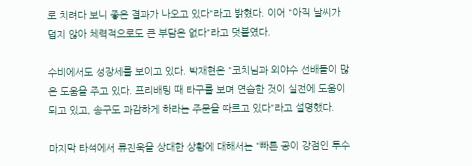로 치려다 보니 좋은 결과가 나오고 있다"라고 밝혔다. 이어 "아직 날씨가 덥지 않아 체력적으로도 큰 부담은 없다"라고 덧붙였다.

수비에서도 성장세를 보이고 있다. 박재현은 "코치님과 외야수 선배들이 많은 도움을 주고 있다. 프리배팅 때 타구를 보며 연습한 것이 실전에 도움이 되고 있고, 송구도 과감하게 하라는 주문을 따르고 있다"라고 설명했다.

마지막 타석에서 류진욱을 상대한 상황에 대해서는 "빠른 공이 강점인 투수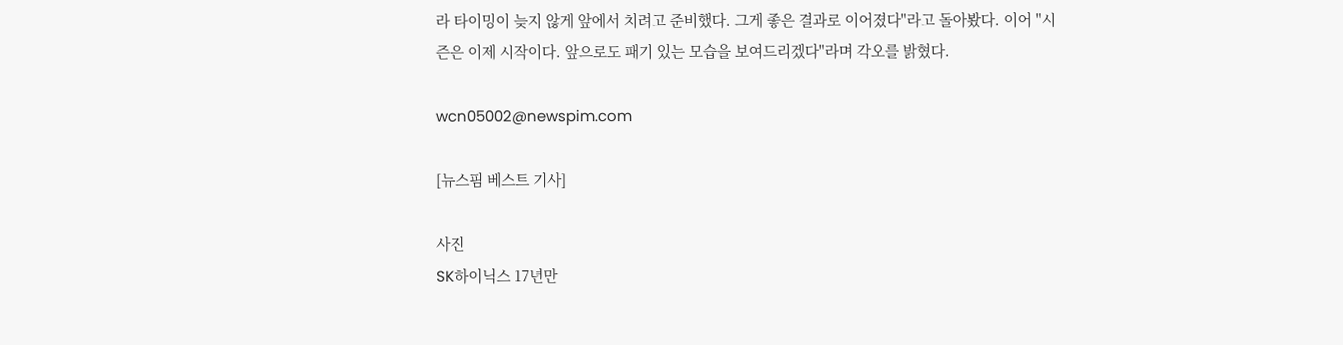라 타이밍이 늦지 않게 앞에서 치려고 준비했다. 그게 좋은 결과로 이어졌다"라고 돌아봤다. 이어 "시즌은 이제 시작이다. 앞으로도 패기 있는 모습을 보여드리겠다"라며 각오를 밝혔다.

wcn05002@newspim.com

[뉴스핌 베스트 기사]

사진
SK하이닉스 17년만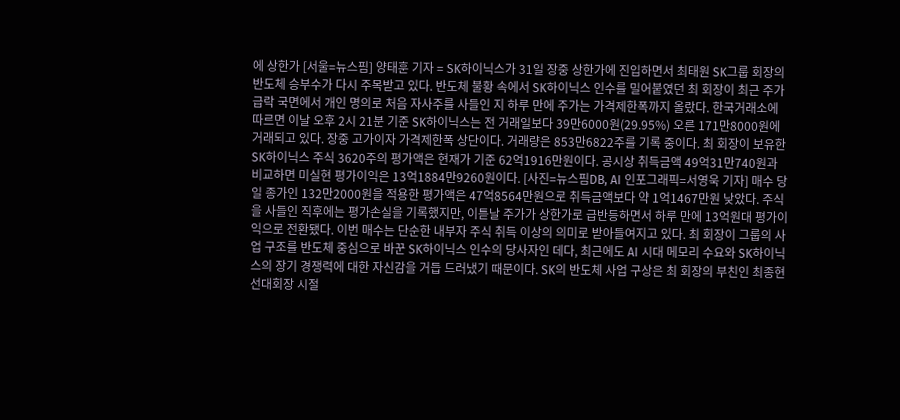에 상한가 [서울=뉴스핌] 양태훈 기자 = SK하이닉스가 31일 장중 상한가에 진입하면서 최태원 SK그룹 회장의 반도체 승부수가 다시 주목받고 있다. 반도체 불황 속에서 SK하이닉스 인수를 밀어붙였던 최 회장이 최근 주가 급락 국면에서 개인 명의로 처음 자사주를 사들인 지 하루 만에 주가는 가격제한폭까지 올랐다. 한국거래소에 따르면 이날 오후 2시 21분 기준 SK하이닉스는 전 거래일보다 39만6000원(29.95%) 오른 171만8000원에 거래되고 있다. 장중 고가이자 가격제한폭 상단이다. 거래량은 853만6822주를 기록 중이다. 최 회장이 보유한 SK하이닉스 주식 3620주의 평가액은 현재가 기준 62억1916만원이다. 공시상 취득금액 49억31만740원과 비교하면 미실현 평가이익은 13억1884만9260원이다. [사진=뉴스핌DB, AI 인포그래픽=서영욱 기자] 매수 당일 종가인 132만2000원을 적용한 평가액은 47억8564만원으로 취득금액보다 약 1억1467만원 낮았다. 주식을 사들인 직후에는 평가손실을 기록했지만, 이튿날 주가가 상한가로 급반등하면서 하루 만에 13억원대 평가이익으로 전환됐다. 이번 매수는 단순한 내부자 주식 취득 이상의 의미로 받아들여지고 있다. 최 회장이 그룹의 사업 구조를 반도체 중심으로 바꾼 SK하이닉스 인수의 당사자인 데다, 최근에도 AI 시대 메모리 수요와 SK하이닉스의 장기 경쟁력에 대한 자신감을 거듭 드러냈기 때문이다. SK의 반도체 사업 구상은 최 회장의 부친인 최종현 선대회장 시절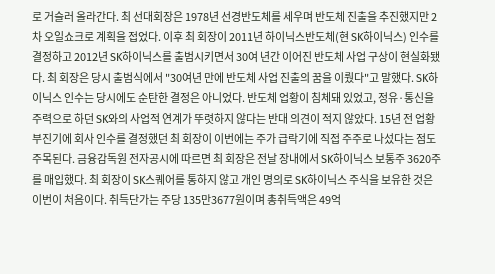로 거슬러 올라간다. 최 선대회장은 1978년 선경반도체를 세우며 반도체 진출을 추진했지만 2차 오일쇼크로 계획을 접었다. 이후 최 회장이 2011년 하이닉스반도체(현 SK하이닉스) 인수를 결정하고 2012년 SK하이닉스를 출범시키면서 30여 년간 이어진 반도체 사업 구상이 현실화됐다. 최 회장은 당시 출범식에서 "30여년 만에 반도체 사업 진출의 꿈을 이뤘다"고 말했다. SK하이닉스 인수는 당시에도 순탄한 결정은 아니었다. 반도체 업황이 침체돼 있었고, 정유·통신을 주력으로 하던 SK와의 사업적 연계가 뚜렷하지 않다는 반대 의견이 적지 않았다. 15년 전 업황 부진기에 회사 인수를 결정했던 최 회장이 이번에는 주가 급락기에 직접 주주로 나섰다는 점도 주목된다. 금융감독원 전자공시에 따르면 최 회장은 전날 장내에서 SK하이닉스 보통주 3620주를 매입했다. 최 회장이 SK스퀘어를 통하지 않고 개인 명의로 SK하이닉스 주식을 보유한 것은 이번이 처음이다. 취득단가는 주당 135만3677원이며 총취득액은 49억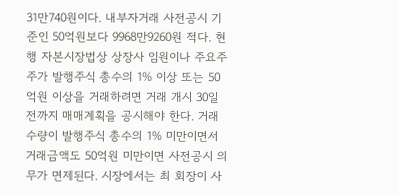31만740원이다. 내부자거래 사전공시 기준인 50억원보다 9968만9260원 적다. 현행 자본시장법상 상장사 임원이나 주요주주가 발행주식 총수의 1% 이상 또는 50억원 이상을 거래하려면 거래 개시 30일 전까지 매매계획을 공시해야 한다. 거래 수량이 발행주식 총수의 1% 미만이면서 거래금액도 50억원 미만이면 사전공시 의무가 면제된다. 시장에서는 최 회장이 사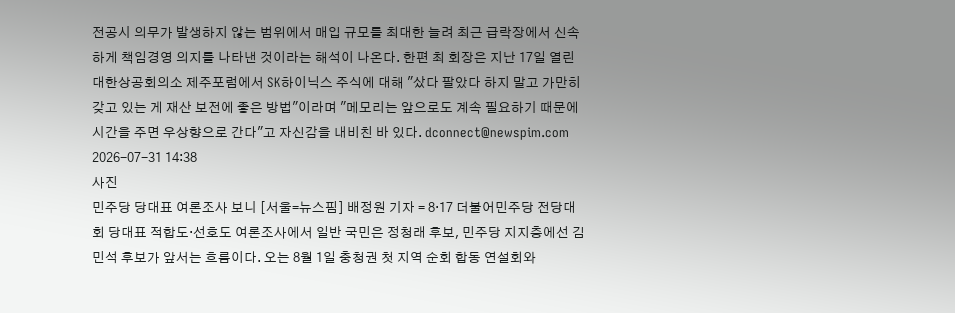전공시 의무가 발생하지 않는 범위에서 매입 규모를 최대한 늘려 최근 급락장에서 신속하게 책임경영 의지를 나타낸 것이라는 해석이 나온다. 한편 최 회장은 지난 17일 열린 대한상공회의소 제주포럼에서 SK하이닉스 주식에 대해 "샀다 팔았다 하지 말고 가만히 갖고 있는 게 재산 보전에 좋은 방법"이라며 "메모리는 앞으로도 계속 필요하기 때문에 시간을 주면 우상향으로 간다"고 자신감을 내비친 바 있다. dconnect@newspim.com 2026-07-31 14:38
사진
민주당 당대표 여론조사 보니 [서울=뉴스핌] 배정원 기자 = 8·17 더불어민주당 전당대회 당대표 적합도·선호도 여론조사에서 일반 국민은 정청래 후보, 민주당 지지층에선 김민석 후보가 앞서는 흐름이다. 오는 8월 1일 충청권 첫 지역 순회 합동 연설회와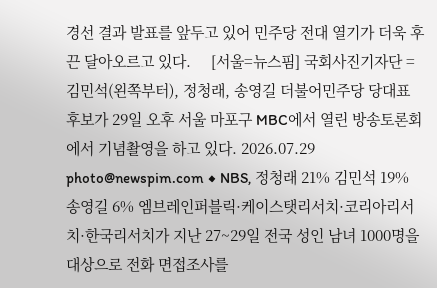경선 결과 발표를 앞두고 있어 민주당 전대 열기가 더욱 후끈 달아오르고 있다.     [서울=뉴스핌] 국회사진기자단 = 김민석(왼쪽부터), 정청래, 송영길 더불어민주당 당대표 후보가 29일 오후 서울 마포구 MBC에서 열린 방송토론회에서 기념촬영을 하고 있다. 2026.07.29 photo@newspim.com ◆ NBS, 정청래 21% 김민석 19% 송영길 6% 엠브레인퍼블릭·케이스탯리서치·코리아리서치·한국리서치가 지난 27~29일 전국 성인 남녀 1000명을 대상으로 전화 면접조사를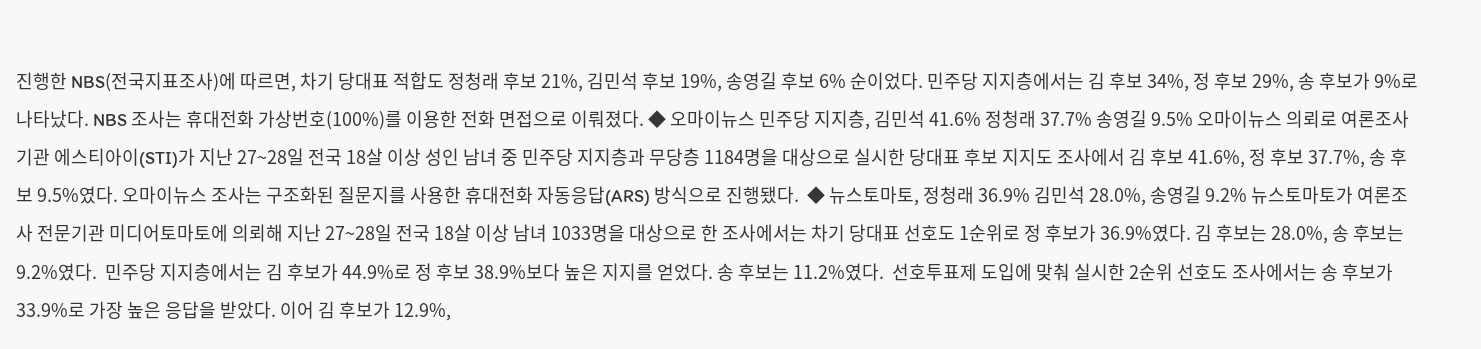진행한 NBS(전국지표조사)에 따르면, 차기 당대표 적합도 정청래 후보 21%, 김민석 후보 19%, 송영길 후보 6% 순이었다. 민주당 지지층에서는 김 후보 34%, 정 후보 29%, 송 후보가 9%로 나타났다. NBS 조사는 휴대전화 가상번호(100%)를 이용한 전화 면접으로 이뤄졌다. ◆ 오마이뉴스 민주당 지지층, 김민석 41.6% 정청래 37.7% 송영길 9.5% 오마이뉴스 의뢰로 여론조사기관 에스티아이(STI)가 지난 27~28일 전국 18살 이상 성인 남녀 중 민주당 지지층과 무당층 1184명을 대상으로 실시한 당대표 후보 지지도 조사에서 김 후보 41.6%, 정 후보 37.7%, 송 후보 9.5%였다. 오마이뉴스 조사는 구조화된 질문지를 사용한 휴대전화 자동응답(ARS) 방식으로 진행됐다.  ◆ 뉴스토마토, 정청래 36.9% 김민석 28.0%, 송영길 9.2% 뉴스토마토가 여론조사 전문기관 미디어토마토에 의뢰해 지난 27~28일 전국 18살 이상 남녀 1033명을 대상으로 한 조사에서는 차기 당대표 선호도 1순위로 정 후보가 36.9%였다. 김 후보는 28.0%, 송 후보는 9.2%였다.  민주당 지지층에서는 김 후보가 44.9%로 정 후보 38.9%보다 높은 지지를 얻었다. 송 후보는 11.2%였다.  선호투표제 도입에 맞춰 실시한 2순위 선호도 조사에서는 송 후보가 33.9%로 가장 높은 응답을 받았다. 이어 김 후보가 12.9%,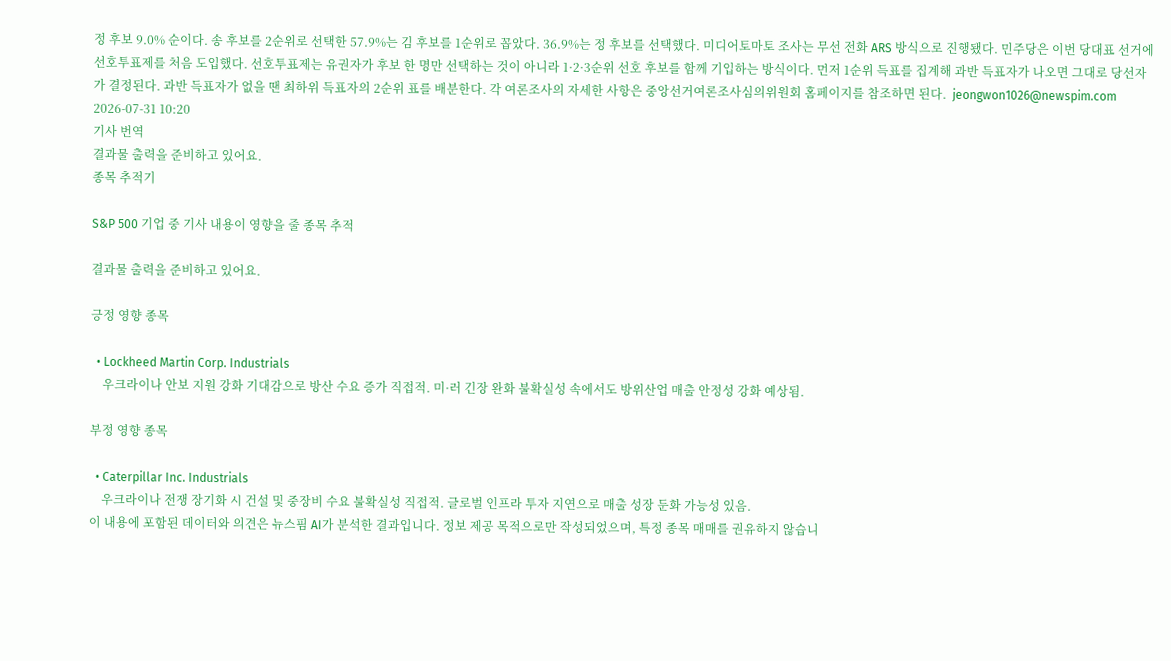정 후보 9.0% 순이다. 송 후보를 2순위로 선택한 57.9%는 김 후보를 1순위로 꼽았다. 36.9%는 정 후보를 선택했다. 미디어토마토 조사는 무선 전화 ARS 방식으로 진행됐다. 민주당은 이번 당대표 선거에 선호투표제를 처음 도입했다. 선호투표제는 유권자가 후보 한 명만 선택하는 것이 아니라 1·2·3순위 선호 후보를 함께 기입하는 방식이다. 먼저 1순위 득표를 집계해 과반 득표자가 나오면 그대로 당선자가 결정된다. 과반 득표자가 없을 땐 최하위 득표자의 2순위 표를 배분한다. 각 여론조사의 자세한 사항은 중앙선거여론조사심의위원회 홈페이지를 참조하면 된다.  jeongwon1026@newspim.com 2026-07-31 10:20
기사 번역
결과물 출력을 준비하고 있어요.
종목 추적기

S&P 500 기업 중 기사 내용이 영향을 줄 종목 추적

결과물 출력을 준비하고 있어요.

긍정 영향 종목

  • Lockheed Martin Corp. Industrials
    우크라이나 안보 지원 강화 기대감으로 방산 수요 증가 직접적. 미·러 긴장 완화 불확실성 속에서도 방위산업 매출 안정성 강화 예상됨.

부정 영향 종목

  • Caterpillar Inc. Industrials
    우크라이나 전쟁 장기화 시 건설 및 중장비 수요 불확실성 직접적. 글로벌 인프라 투자 지연으로 매출 성장 둔화 가능성 있음.
이 내용에 포함된 데이터와 의견은 뉴스핌 AI가 분석한 결과입니다. 정보 제공 목적으로만 작성되었으며, 특정 종목 매매를 권유하지 않습니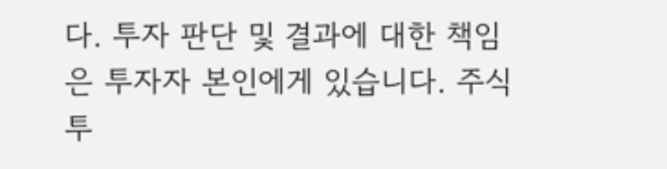다. 투자 판단 및 결과에 대한 책임은 투자자 본인에게 있습니다. 주식 투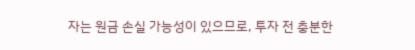자는 원금 손실 가능성이 있으므로, 투자 전 충분한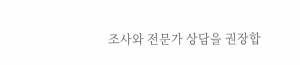조사와 전문가 상담을 권장합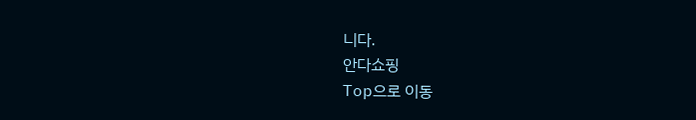니다.
안다쇼핑
Top으로 이동